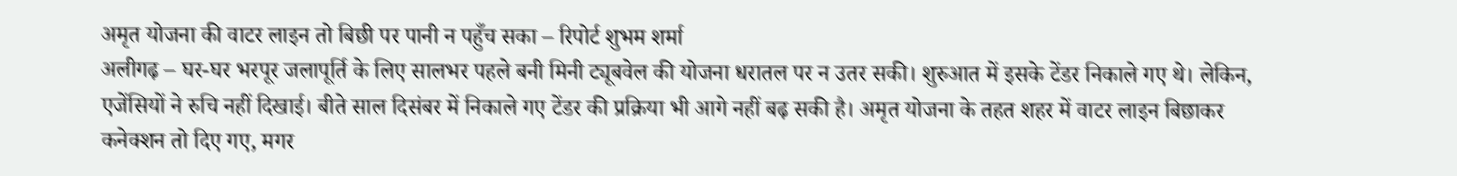अमृत योजना की वाटर लाइन तो बिछी पर पानी न पहुँच सका – रिपोर्ट शुभम शर्मा
अलीगढ़ – घर-घर भरपूर जलापूर्ति के लिए सालभर पहले बनी मिनी ट्यूबवेल की योजना धरातल पर न उतर सकी। शुरुआत में इसके टेंडर निकाले गए थे। लेकिन, एजेंसियों ने रुचि नहीं दिखाई। बीते साल दिसंबर में निकाले गए टेंडर की प्रक्रिया भी आगे नहीं बढ़ सकी है। अमृत योजना के तहत शहर में वाटर लाइन बिछाकर कनेक्शन तो दिए गए, मगर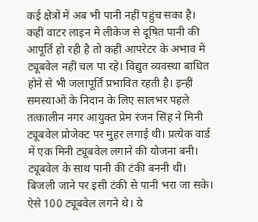कई क्षेत्रों में अब भी पानी नहीं पहुंच सका है। कहीं वाटर लाइन में लीकेज से दूषित पानी की आपूर्ति हो रही है तो कहीं आपरेटर के अभाव में ट्यूबवेल नहीं चल पा रहे। विद्युत व्यवस्था बाधित होने से भी जलापूर्ति प्रभावित रहती है। इन्हीं समस्याओं के निदान के लिए सालभर पहले तत्कालीन नगर आयुक्त प्रेम रंजन सिंह ने मिनी ट्यूबवेल प्रोजेक्ट पर मुहर लगाई थी। प्रत्येक वार्ड में एक मिनी ट्यूबवेल लगाने की योजना बनी। ट्यूबवेल के साथ पानी की टंकी बननी थी। बिजली जाने पर इसी टंकी से पानी भरा जा सके। ऐसे 100 ट्यूबवेल लगने थे। ये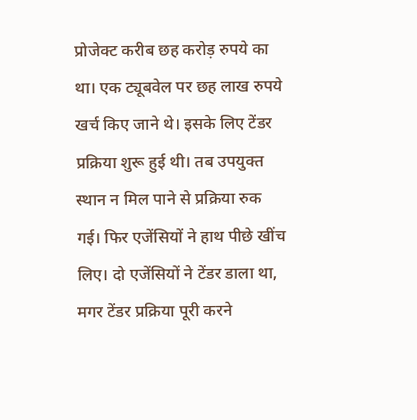प्रोजेक्ट करीब छह करोड़ रुपये का था। एक ट्यूबवेल पर छह लाख रुपये खर्च किए जाने थे। इसके लिए टेंडर प्रक्रिया शुरू हुई थी। तब उपयुक्त स्थान न मिल पाने से प्रक्रिया रुक गई। फिर एजेंसियों ने हाथ पीछे खींच लिए। दो एजेंसियों ने टेंडर डाला था, मगर टेंडर प्रक्रिया पूरी करने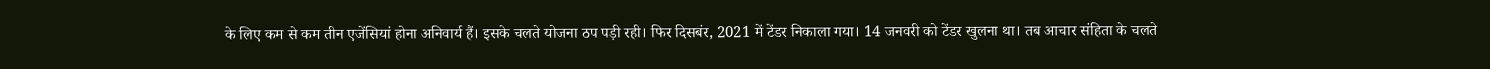के लिए कम से कम तीन एजेंसियां होना अनिवार्य हैं। इसके चलते योजना ठप पड़ी रही। फिर दिसबंर, 2021 में टेंडर निकाला गया। 14 जनवरी को टेंडर खुलना था। तब आचार संहिता के चलते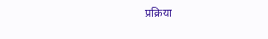प्रक्रिया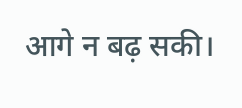आगे न बढ़ सकी।